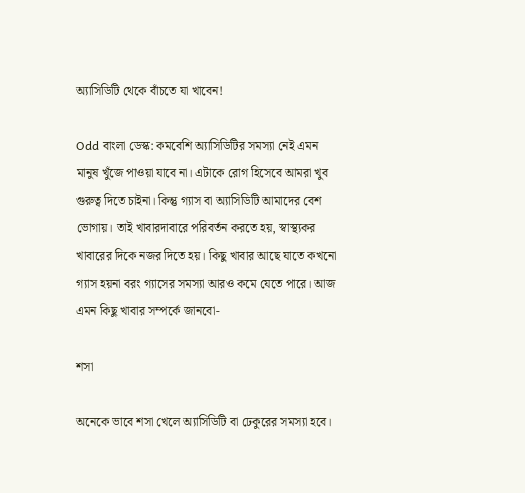অ্যাসিডিটি থেকে বাঁচতে যা খাবেন!

Odd বাংলা ডেস্ক: কমবেশি অ্যাসিডিটির সমস্যা নেই এমন মানুষ খুঁজে পাওয়া যাবে না। এটাকে রোগ হিসেবে আমরা খুব গুরুত্ব দিতে চাইনা। কিন্তু গ্যাস বা অ্যাসিডিটি আমাদের বেশ ভোগায়। তাই খাবারদাবারে পরিবর্তন করতে হয়, স্বাস্থ্যকর খাবারের দিকে নজর দিতে হয়। কিছু খাবার আছে যাতে কখনো গ্যাস হয়না বরং গ্যাসের সমস্যা আরও কমে যেতে পারে। আজ এমন কিছু খাবার সম্পর্কে জানবো-

শসা

অনেকে ভাবে শসা খেলে অ্যাসিডিটি বা ঢেকুরের সমস্যা হবে।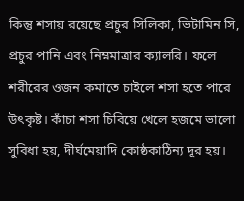কিন্তু শসায় রয়েছে প্রচুর সিলিকা, ভিটামিন সি, প্রচুর পানি এবং নিম্নমাত্রার ক্যালরি। ফলে শরীরের ওজন কমাতে চাইলে শসা হতে পারে উৎকৃষ্ট। কাঁচা শসা চিবিয়ে খেলে হজমে ভালো সুবিধা হয়, দীর্ঘমেয়াদি কোষ্ঠকাঠিন্য দূর হয়।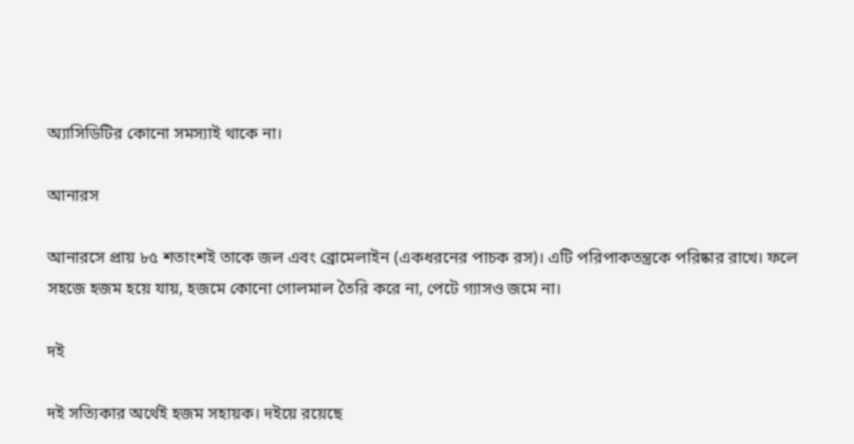অ্যাসিডিটির কোনো সমস্যাই থাকে না।

আনারস

আনারসে প্রায় ৮৫ শতাংশই তাকে জল এবং ব্রোমেলাইন (একধরনের পাচক রস)। এটি পরিপাকতন্ত্রকে পরিষ্কার রাখে। ফলে সহজে হজম হয়ে যায়, হজমে কোনো গোলমাল তৈরি করে না, পেটে গ্যাসও জমে না।

দই

দই সত্যিকার অর্থেই হজম সহায়ক। দইয়ে রয়েছে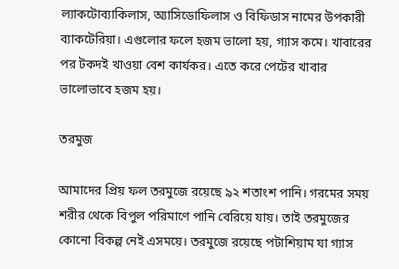ল্যাকটোব্যাকিলাস, অ্যাসিডোফিলাস ও বিফিডাস নামের উপকারী ব্যাকটেরিয়া। এগুলোর ফলে হজম ভালো হয়, গ্যাস কমে। খাবারের পর টকদই খাওয়া বেশ কার্যকর। এতে করে পেটের খাবার ভালোভাবে হজম হয়।

তরমুজ

আমাদের প্রিয় ফল তরমুজে রয়েছে ৯২ শতাংশ পানি। গরমের সময় শরীর থেকে বিপুল পরিমাণে পানি বেরিয়ে যায়। তাই তরমুজের কোনো বিকল্প নেই এসময়ে। তরমুজে রয়েছে পটাশিয়াম যা গ্যাস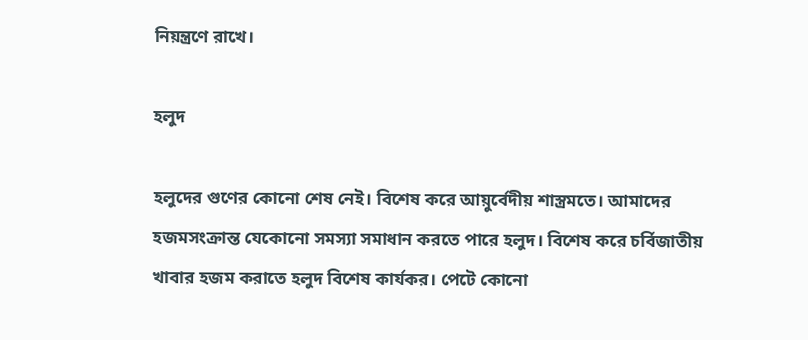নিয়ন্ত্রণে রাখে।

হলুদ

হলুদের গুণের কোনো শেষ নেই। বিশেষ করে আয়ুর্বেদীয় শাস্ত্রমতে। আমাদের হজমসংক্রান্ত যেকোনো সমস্যা সমাধান করতে পারে হলুদ। বিশেষ করে চর্বিজাতীয় খাবার হজম করাতে হলুদ বিশেষ কার্যকর। পেটে কোনো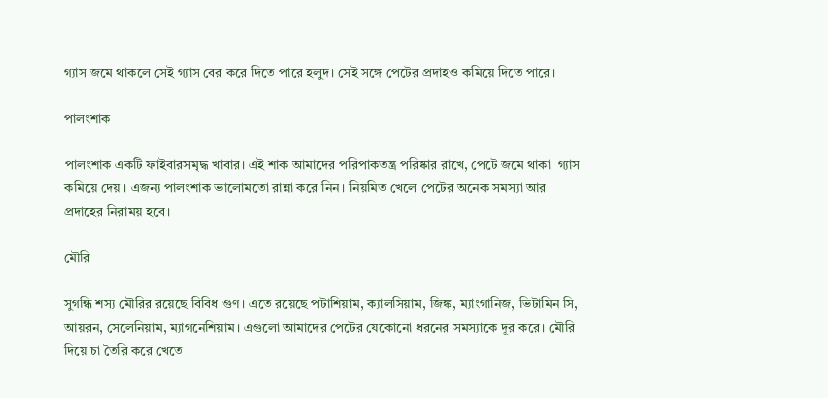গ্যাস জমে থাকলে সেই গ্যাস বের করে দিতে পারে হলুদ। সেই সঙ্গে পেটের প্রদাহও কমিয়ে দিতে পারে।

পালংশাক

পালংশাক একটি ফাইবারসমৃদ্ধ খাবার। এই শাক আমাদের পরিপাকতন্ত্র পরিষ্কার রাখে, পেটে জমে থাকা  গ্যাস কমিয়ে দেয়। এজন্য পালংশাক ভালোমতো রান্না করে নিন। নিয়মিত খেলে পেটের অনেক সমস্যা আর প্রদাহের নিরাময় হবে।

মৌরি

সুগন্ধি শস্য মৌরির রয়েছে বিবিধ গুণ। এতে রয়েছে পটাশিয়াম, ক্যালসিয়াম, জিঙ্ক, ম্যাংগানিজ, ভিটামিন সি, আয়রন, সেলেনিয়াম, ম্যাগনেশিয়াম। এগুলো আমাদের পেটের যেকোনো ধরনের সমস্যাকে দূর করে। মৌরি দিয়ে চা তৈরি করে খেতে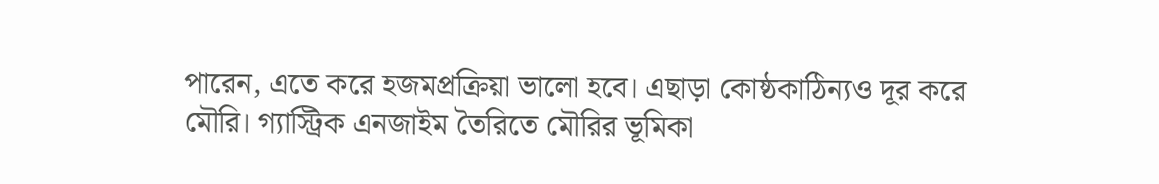পারেন, এতে করে হজমপ্রক্রিয়া ভালো হবে। এছাড়া কোষ্ঠকাঠিন্যও দূর করে মৌরি। গ্যাস্ট্রিক এনজাইম তৈরিতে মৌরির ভূমিকা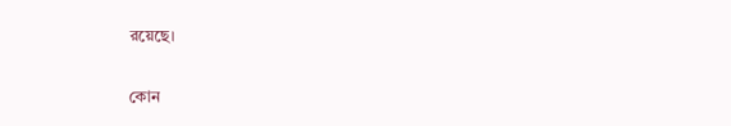রয়েছে।

কোন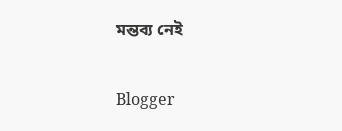মন্তব্য নেই

Blogger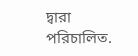দ্বারা পরিচালিত.